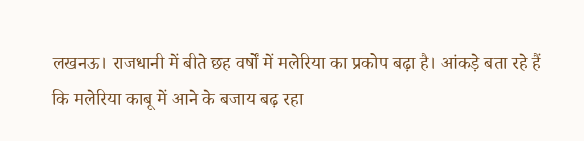लखनऊ। राजधानी में बीते छह वर्षों में मलेरिया का प्रकोप बढ़ा है। आंकड़े बता रहे हैं कि मलेरिया काबू में आने के बजाय बढ़ रहा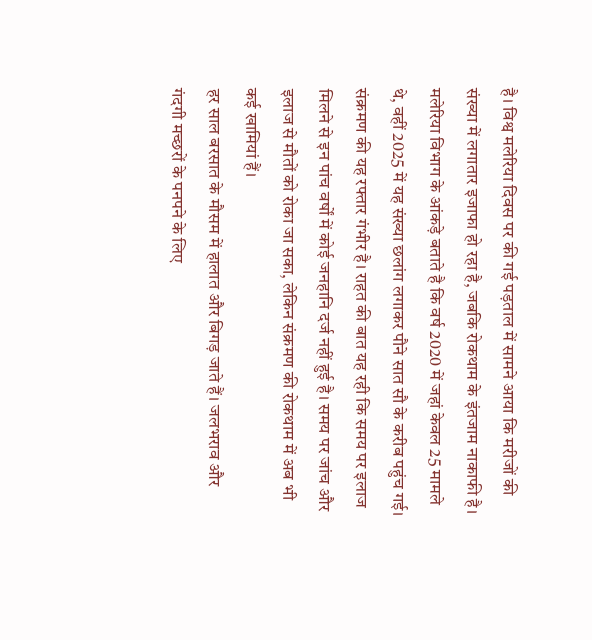है। विश्व मलेरिया दिवस पर की गई पड़ताल में सामने आया कि मरीजों की संख्या में लगातार इजाफा हो रहा है, जबकि रोकथाम के इंतजाम नाकाफी है।
मलेरिया विभाग के आंकड़े बताते है कि वर्ष 2020 में जहां केवल 25 मामले थे, वहीं 2025 में यह संख्या छलांग लगाकर पौने सात सौ के करीब पहुंच गई। संक्रमण की यह रफ्तार गंभीर है। राहत की बात यह रही कि समय पर इलाज मिलने से इन पांच वर्षों में कोई जनहानि दर्ज नहीं हुई है। समय पर जांच और इलाज से मौतों को रोका जा सका, लेकिन संक्रमण की रोकथाम में अब भी कई खामियां हैं।
हर साल बरसात के मौसम में हालात और बिगड़ जाते हैं। जलभराव और गंदगी मच्छरों के पनपने के लिए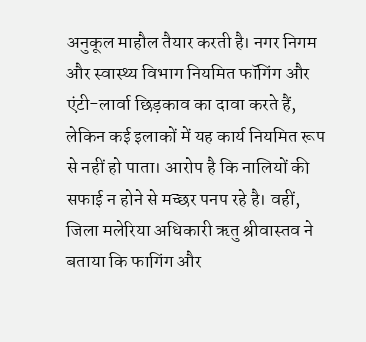अनुकूल माहौल तैयार करती है। नगर निगम और स्वास्थ्य विभाग नियमित फॉगिंग और एंटी-लार्वा छिड़काव का दावा करते हैं, लेकिन कई इलाकों में यह कार्य नियमित रूप से नहीं हो पाता। आरोप है कि नालियों की सफाई न होने से मच्छर पनप रहे है। वहीं, जिला मलेरिया अधिकारी ऋतु श्रीवास्तव ने बताया कि फागिंग और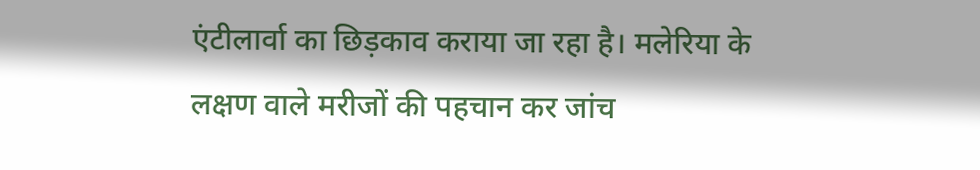एंटीलार्वा का छिड़काव कराया जा रहा है। मलेरिया के लक्षण वाले मरीजों की पहचान कर जांच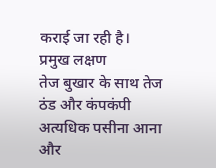कराई जा रही है।
प्रमुख लक्षण
तेज बुखार के साथ तेज ठंड और कंपकंपी अत्यधिक पसीना आना और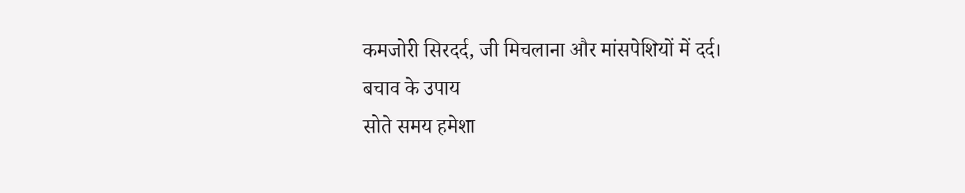कमजोरी सिरदर्द, जी मिचलाना और मांसपेशियों में दर्द।
बचाव के उपाय
सोते समय हमेशा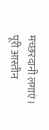मच्छरदानी लगाएं। पूरी आस्तीन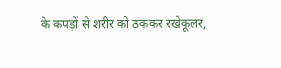के कपड़ों से शरीर को ठककर रखेकूलर,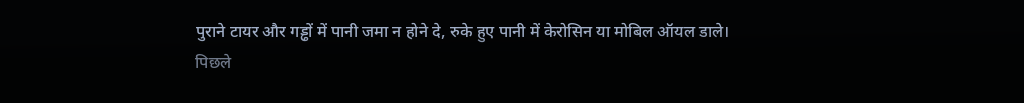पुराने टायर और गड्ढों में पानी जमा न होने दे, रुके हुए पानी में केरोसिन या मोबिल ऑयल डाले।
पिछले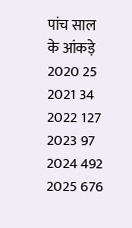पांच साल के आंकड़े
2020 25
2021 34
2022 127
2023 97
2024 492
2025 676